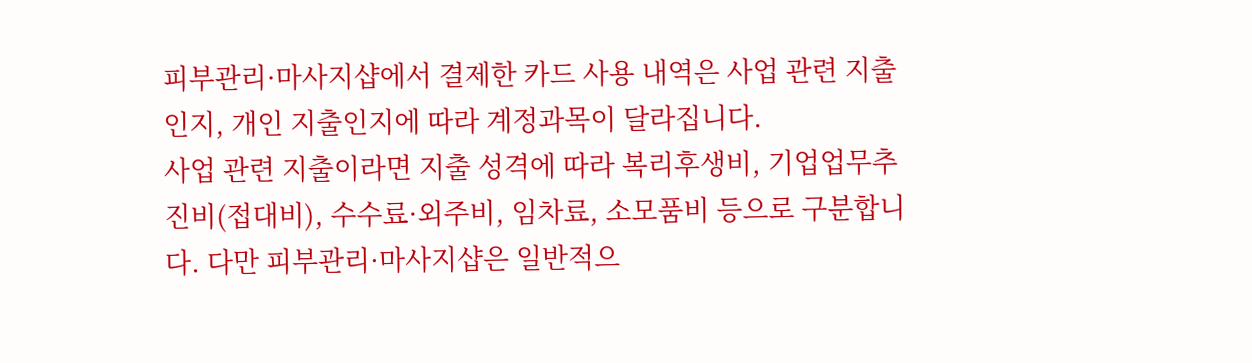피부관리·마사지샵에서 결제한 카드 사용 내역은 사업 관련 지출인지, 개인 지출인지에 따라 계정과목이 달라집니다.
사업 관련 지출이라면 지출 성격에 따라 복리후생비, 기업업무추진비(접대비), 수수료·외주비, 임차료, 소모품비 등으로 구분합니다. 다만 피부관리·마사지샵은 일반적으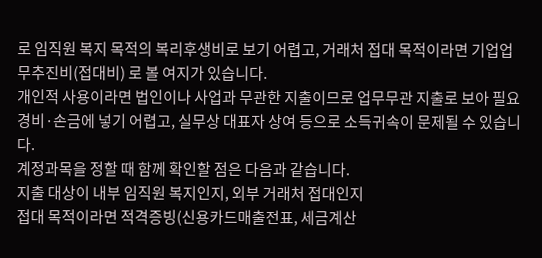로 임직원 복지 목적의 복리후생비로 보기 어렵고, 거래처 접대 목적이라면 기업업무추진비(접대비) 로 볼 여지가 있습니다.
개인적 사용이라면 법인이나 사업과 무관한 지출이므로 업무무관 지출로 보아 필요경비·손금에 넣기 어렵고, 실무상 대표자 상여 등으로 소득귀속이 문제될 수 있습니다.
계정과목을 정할 때 함께 확인할 점은 다음과 같습니다.
지출 대상이 내부 임직원 복지인지, 외부 거래처 접대인지
접대 목적이라면 적격증빙(신용카드매출전표, 세금계산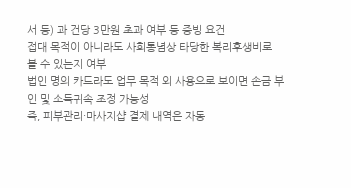서 등) 과 건당 3만원 초과 여부 등 증빙 요건
접대 목적이 아니라도 사회통념상 타당한 복리후생비로 볼 수 있는지 여부
법인 명의 카드라도 업무 목적 외 사용으로 보이면 손금 부인 및 소득귀속 조정 가능성
즉, 피부관리·마사지샵 결제 내역은 자동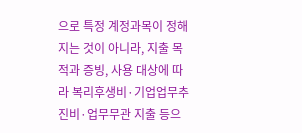으로 특정 계정과목이 정해지는 것이 아니라, 지출 목적과 증빙, 사용 대상에 따라 복리후생비·기업업무추진비·업무무관 지출 등으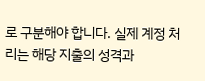로 구분해야 합니다. 실제 계정 처리는 해당 지출의 성격과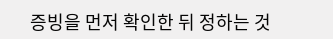증빙을 먼저 확인한 뒤 정하는 것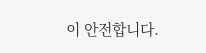이 안전합니다.